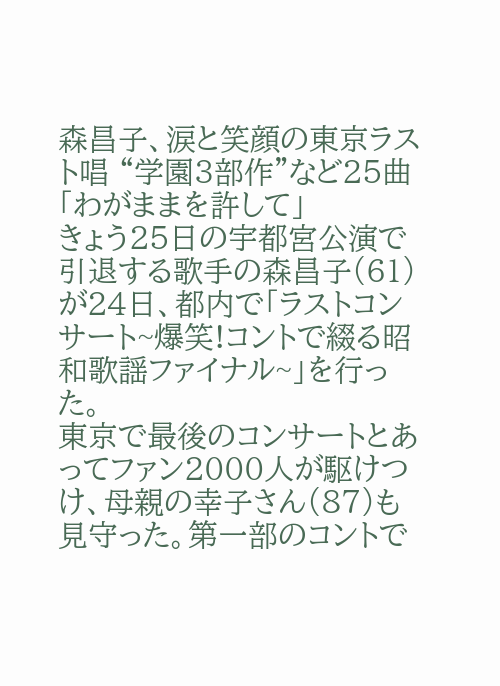森昌子、涙と笑顔の東京ラスト唱 “学園3部作”など25曲「わがままを許して」
きょう25日の宇都宮公演で引退する歌手の森昌子(61)が24日、都内で「ラストコンサート~爆笑!コントで綴る昭和歌謡ファイナル~」を行った。
東京で最後のコンサートとあってファン2000人が駆けつけ、母親の幸子さん(87)も見守った。第一部のコントで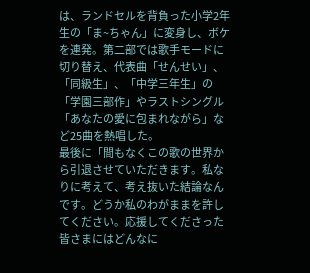は、ランドセルを背負った小学2年生の「ま~ちゃん」に変身し、ボケを連発。第二部では歌手モードに切り替え、代表曲「せんせい」、「同級生」、「中学三年生」の「学園三部作」やラストシングル「あなたの愛に包まれながら」など25曲を熱唱した。
最後に「間もなくこの歌の世界から引退させていただきます。私なりに考えて、考え抜いた結論なんです。どうか私のわがままを許してください。応援してくださった皆さまにはどんなに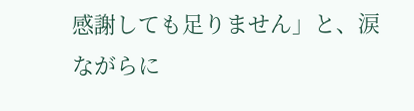感謝しても足りません」と、涙ながらに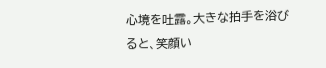心境を吐露。大きな拍手を浴びると、笑顔い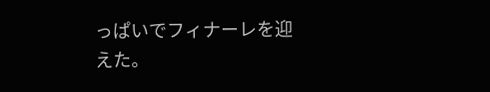っぱいでフィナーレを迎えた。